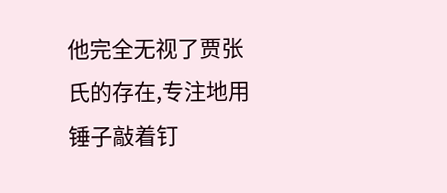他完全无视了贾张氏的存在,专注地用锤子敲着钉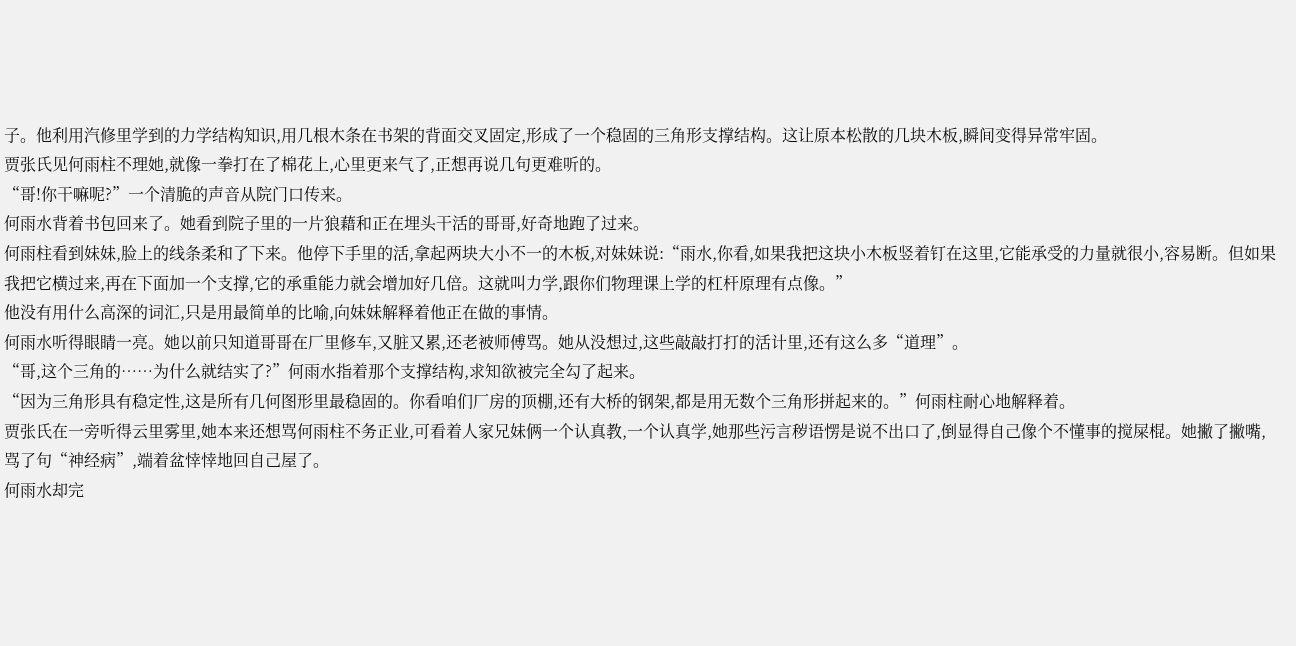子。他利用汽修里学到的力学结构知识,用几根木条在书架的背面交叉固定,形成了一个稳固的三角形支撑结构。这让原本松散的几块木板,瞬间变得异常牢固。
贾张氏见何雨柱不理她,就像一拳打在了棉花上,心里更来气了,正想再说几句更难听的。
“哥!你干嘛呢?”一个清脆的声音从院门口传来。
何雨水背着书包回来了。她看到院子里的一片狼藉和正在埋头干活的哥哥,好奇地跑了过来。
何雨柱看到妹妹,脸上的线条柔和了下来。他停下手里的活,拿起两块大小不一的木板,对妹妹说:“雨水,你看,如果我把这块小木板竖着钉在这里,它能承受的力量就很小,容易断。但如果我把它横过来,再在下面加一个支撑,它的承重能力就会增加好几倍。这就叫力学,跟你们物理课上学的杠杆原理有点像。”
他没有用什么高深的词汇,只是用最简单的比喻,向妹妹解释着他正在做的事情。
何雨水听得眼睛一亮。她以前只知道哥哥在厂里修车,又脏又累,还老被师傅骂。她从没想过,这些敲敲打打的活计里,还有这么多“道理”。
“哥,这个三角的……为什么就结实了?”何雨水指着那个支撑结构,求知欲被完全勾了起来。
“因为三角形具有稳定性,这是所有几何图形里最稳固的。你看咱们厂房的顶棚,还有大桥的钢架,都是用无数个三角形拼起来的。”何雨柱耐心地解释着。
贾张氏在一旁听得云里雾里,她本来还想骂何雨柱不务正业,可看着人家兄妹俩一个认真教,一个认真学,她那些污言秽语愣是说不出口了,倒显得自己像个不懂事的搅屎棍。她撇了撇嘴,骂了句“神经病”,端着盆悻悻地回自己屋了。
何雨水却完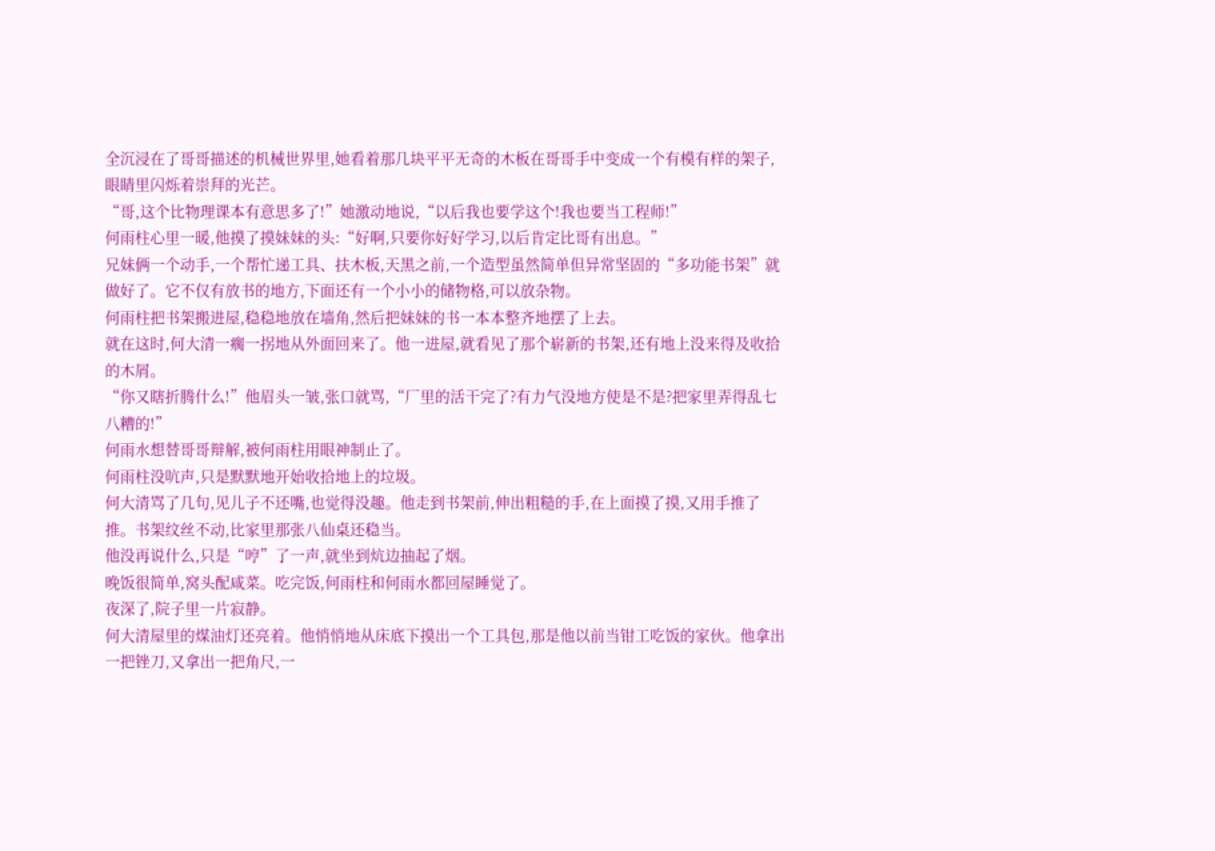全沉浸在了哥哥描述的机械世界里,她看着那几块平平无奇的木板在哥哥手中变成一个有模有样的架子,眼睛里闪烁着崇拜的光芒。
“哥,这个比物理课本有意思多了!”她激动地说,“以后我也要学这个!我也要当工程师!”
何雨柱心里一暖,他摸了摸妹妹的头:“好啊,只要你好好学习,以后肯定比哥有出息。”
兄妹俩一个动手,一个帮忙递工具、扶木板,天黑之前,一个造型虽然简单但异常坚固的“多功能书架”就做好了。它不仅有放书的地方,下面还有一个小小的储物格,可以放杂物。
何雨柱把书架搬进屋,稳稳地放在墙角,然后把妹妹的书一本本整齐地摆了上去。
就在这时,何大清一瘸一拐地从外面回来了。他一进屋,就看见了那个崭新的书架,还有地上没来得及收拾的木屑。
“你又瞎折腾什么!”他眉头一皱,张口就骂,“厂里的活干完了?有力气没地方使是不是?把家里弄得乱七八糟的!”
何雨水想替哥哥辩解,被何雨柱用眼神制止了。
何雨柱没吭声,只是默默地开始收拾地上的垃圾。
何大清骂了几句,见儿子不还嘴,也觉得没趣。他走到书架前,伸出粗糙的手,在上面摸了摸,又用手推了推。书架纹丝不动,比家里那张八仙桌还稳当。
他没再说什么,只是“哼”了一声,就坐到炕边抽起了烟。
晚饭很简单,窝头配咸菜。吃完饭,何雨柱和何雨水都回屋睡觉了。
夜深了,院子里一片寂静。
何大清屋里的煤油灯还亮着。他悄悄地从床底下摸出一个工具包,那是他以前当钳工吃饭的家伙。他拿出一把锉刀,又拿出一把角尺,一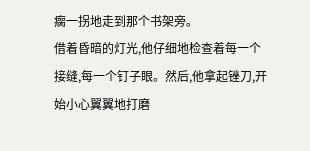瘸一拐地走到那个书架旁。
借着昏暗的灯光,他仔细地检查着每一个接缝,每一个钉子眼。然后,他拿起锉刀,开始小心翼翼地打磨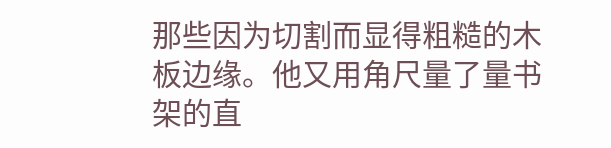那些因为切割而显得粗糙的木板边缘。他又用角尺量了量书架的直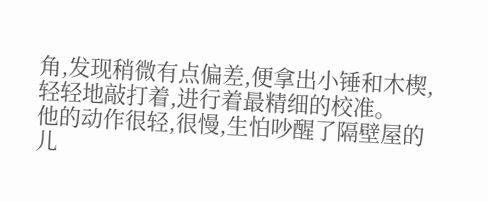角,发现稍微有点偏差,便拿出小锤和木楔,轻轻地敲打着,进行着最精细的校准。
他的动作很轻,很慢,生怕吵醒了隔壁屋的儿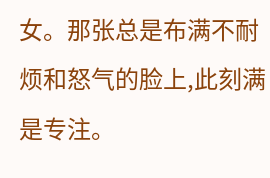女。那张总是布满不耐烦和怒气的脸上,此刻满是专注。